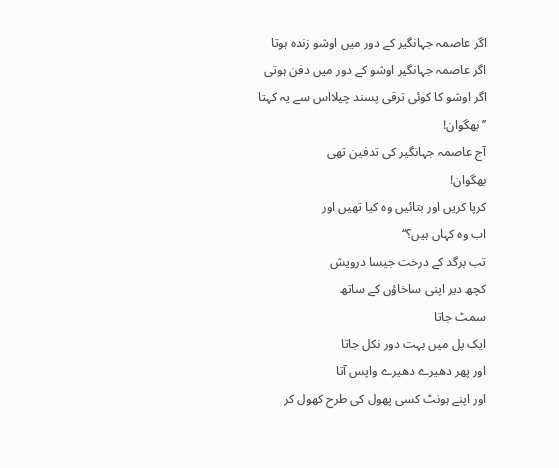اگر عاصمہ جہانگیر کے دور میں اوشو زندہ ہوتا
اگر عاصمہ جہانگیر اوشو کے دور میں دفن ہوتی
اگر اوشو کا کوئی ترقی پسند چیلااس سے یہ کہتا
’’بھگوان!
آج عاصمہ جہانگیر کی تدفین تھی
بھگوان!
کرپا کریں اور بتائیں وہ کیا تھیں اور
اب وہ کہاں ہیں؟‘‘
تب برگد کے درخت جیسا درویش
کچھ دیر اپنی ساخاؤں کے ساتھ
سمٹ جاتا
ایک پل میں بہت دور نکل جاتا
اور پھر دھیرے دھیرے واپس آتا
اور اپنے ہونٹ کسی پھول کی طرح کھول کر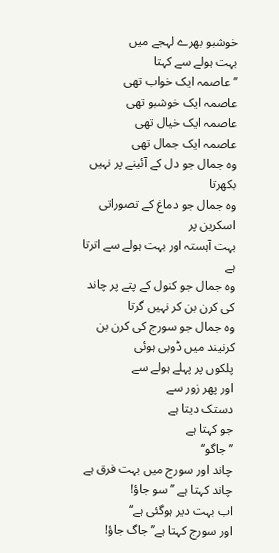خوشبو بھرے لہجے میں
بہت ہولے سے کہتا
’’عاصمہ ایک خواب تھی
عاصمہ ایک خوشبو تھی
عاصمہ ایک خیال تھی
عاصمہ ایک جمال تھی
وہ جمال جو دل کے آئینے پر نہیں بکھرتا
وہ جمال جو دماغ کے تصوراتی اسکرین پر
بہت آہستہ اور بہت ہولے سے اترتا ہے
وہ جمال جو کنول کے پتے پر چاند کی کرن بن کر نہیں گرتا
وہ جمال جو سورج کی کرن بن کرنیند میں ڈوبی ہوئی
پلکوں پر پہلے ہولے سے
اور پھر زور سے
دستک دیتا ہے
جو کہتا ہے
’’جاگو‘‘
چاند اور سورج میں بہت فرق ہے
چاند کہتا ہے ’’سو جاؤ!
اب بہت دیر ہوگئی ہے‘‘
اور سورج کہتا ہے’’جاگ جاؤ!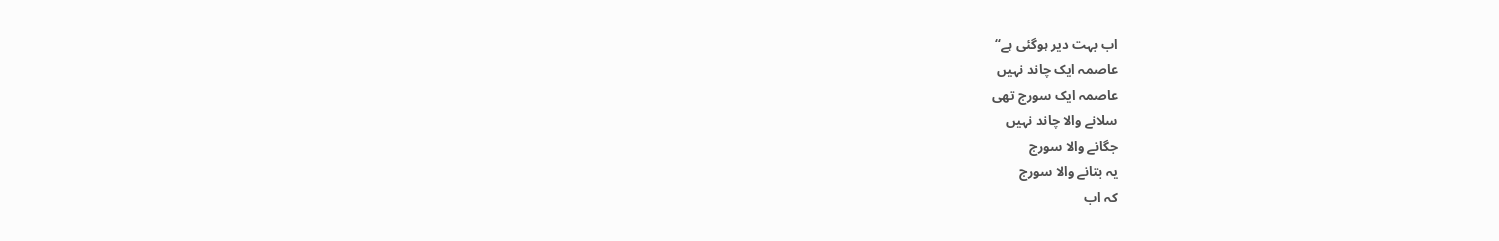اب بہت دیر ہوگئی ہے‘‘
عاصمہ ایک چاند نہیں
عاصمہ ایک سورج تھی
سلانے والا چاند نہیں
جگانے والا سورج
یہ بتانے والا سورج
کہ اب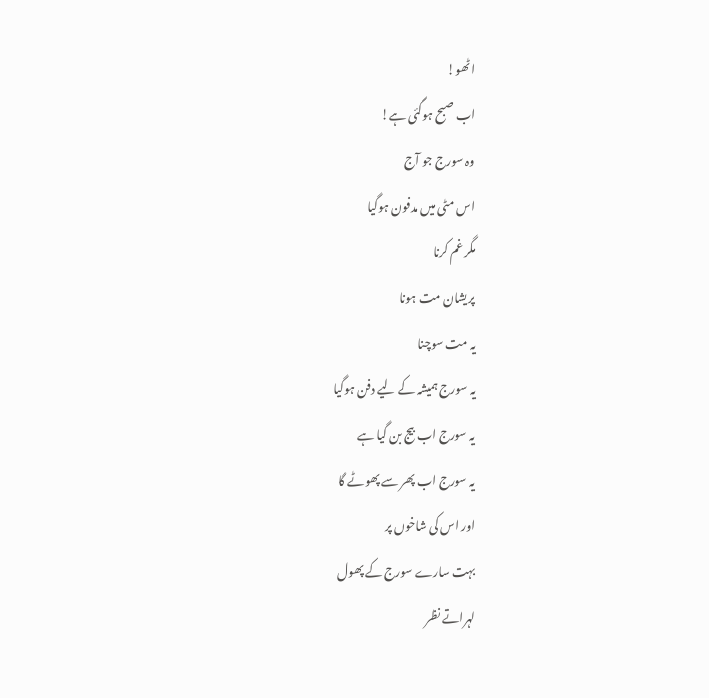اٹھو!
اب صبح ہوگئی ہے!
وہ سورج جو آج
اس مٹی میں مدفون ہوگیا
مگر غم کرنا
پریشان مت ہونا
یہ مت سوچنا
یہ سورج ہمیشہ کے لیے دفن ہوگیا
یہ سورج اب بیج بن گیا ہے
یہ سورج اب پھر سے پھوٹے گا
اور اس کی شاخوں پر
بہت سارے سورج کے پھول
لہراتے نظر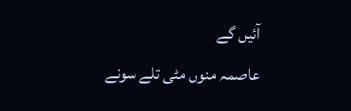آئیں گے
عاصمہ منوں مٹی تلے سونے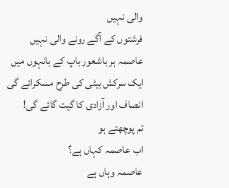والی نہیں
فرشتوں کے آگے رونے والی نہیں
عاصمہ ہر باشعور باپ کے بانہوں میں
ایک سرکش بیٹی کی طرح مسکرائے گی
انصاف اور آزادی کا گیت گائے گی!
تم پوچھتے ہو
اب عاصمہ کہاں ہے؟
عاصمہ وہاں ہے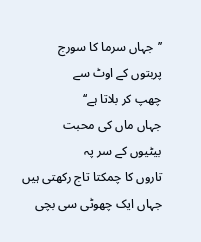’’جہاں سرما کا سورج
پربتوں کے اوٹ سے
چھپ کر بلاتا ہے‘‘
جہاں ماں کی محبت
بیٹیوں کے سر پہ
تاروں کا چمکتا تاج رکھتی ہیں
جہاں ایک چھوٹی سی بچی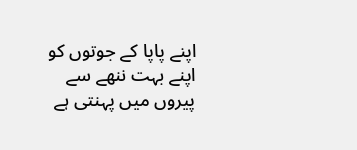اپنے پاپا کے جوتوں کو
اپنے بہت ننھے سے
پیروں میں پہنتی ہے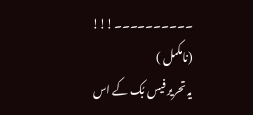۔۔۔۔۔۔۔۔۔۔!!!
(نامکمل )
یہ تحریر فیس بُک کے اس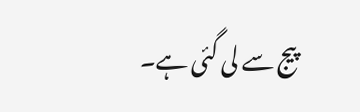پیج سے لی گئی ہے۔